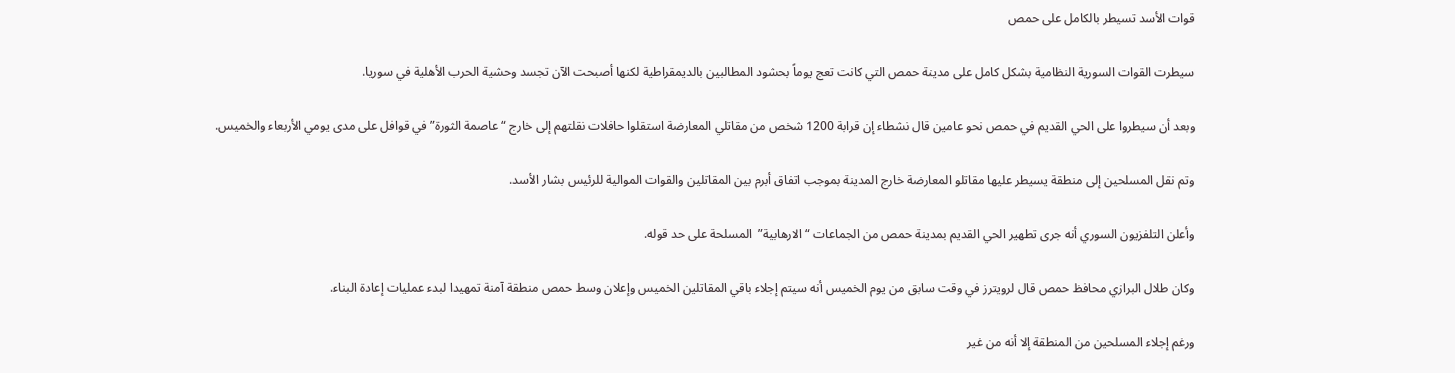قوات الأسد تسيطر بالكامل على حمص

سيطرت القوات السورية النظامية بشكل كامل على مدينة حمص التي كانت تعج يوماً بحشود المطالبين بالديمقراطية لكنها أصبحت الآن تجسد وحشية الحرب الأهلية في سوريا.

وبعد أن سيطروا على الحي القديم في حمص نحو عامين قال نشطاء إن قرابة 1200 شخص من مقاتلي المعارضة استقلوا حافلات نقلتهم إلى خارج “عاصمة الثورة” في قوافل على مدى يومي الأربعاء والخميس.

وتم نقل المسلحين إلى منطقة يسيطر عليها مقاتلو المعارضة خارج المدينة بموجب اتفاق أبرم بين المقاتلين والقوات الموالية للرئيس بشار الأسد.

وأعلن التلفزيون السوري أنه جرى تطهير الحي القديم بمدينة حمص من الجماعات “الارهابية”  المسلحة على حد قوله.

وكان طلال البرازي محافظ حمص قال لرويترز في وقت سابق من يوم الخميس أنه سيتم إجلاء باقي المقاتلين الخميس وإعلان وسط حمص منطقة آمنة تمهيدا لبدء عمليات إعادة البناء.

ورغم إجلاء المسلحين من المنطقة إلا أنه من غير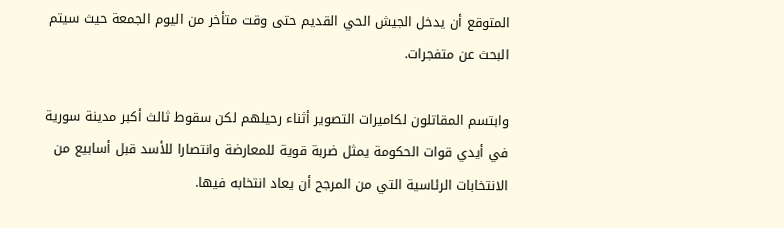المتوقع أن يدخل الجيش الحي القديم حتى وقت متأخر من اليوم الجمعة حيث سيتم البحث عن متفجرات.

وابتسم المقاتلون لكاميرات التصوير أثناء رحيلهم لكن سقوط ثالث أكبر مدينة سورية في أيدي قوات الحكومة يمثل ضربة قوية للمعارضة وانتصارا للأسد قبل أسابيع من الانتخابات الرئاسية التي من المرجح أن يعاد انتخابه فيها.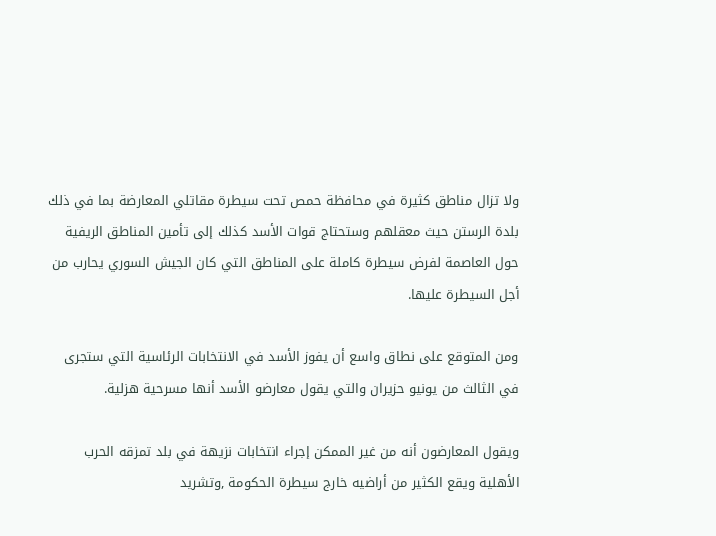ولا تزال مناطق كثيرة في محافظة حمص تحت سيطرة مقاتلي المعارضة بما في ذلك بلدة الرستن حيث معقلهم وستحتاج قوات الأسد كذلك إلى تأمين المناطق الريفية حول العاصمة لفرض سيطرة كاملة على المناطق التي كان الجيش السوري يحارب من أجل السيطرة عليها.

ومن المتوقع على نطاق واسع أن يفوز الأسد في الانتخابات الرئاسية التي ستجرى في الثالث من يونيو حزيران والتي يقول معارضو الأسد أنها مسرحية هزلية.

ويقول المعارضون أنه من غير الممكن إجراء انتخابات نزيهة في بلد تمزقه الحرب الأهلية ويقع الكثير من أراضيه خارج سيطرة الحكومة ,وتشريد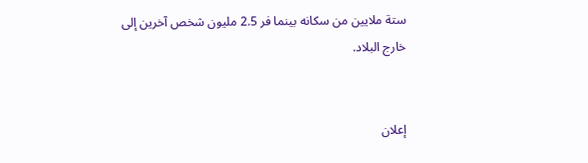ستة ملايين من سكانه بينما فر 2.5 مليون شخص آخرين إلى خارج البلاد.


إعلان